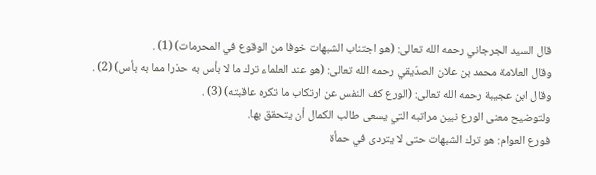قال السيد الجرجاني رحمه الله تعالى: (هو اجتناب الشبهات خوفا من الوقوع في المحرمات) (1) .
وقال العلامة محمد بن علان الصدّيقي رحمه الله تعالى: (هو عند العلماء ترك ما لا بأس به حذرا مما به بأس) (2) .
وقال ابن عجيبة رحمه الله تعالى: (الورع كف النفس عن ارتكاب ما تكره عاقبته) (3) .
ولتوضيح معنى الورع نبين مراتبه التي يسعى طالب الكمال أن يتحقق بها.
فورع العوام: هو ترك الشبهات حتى لا يتردى في حمأة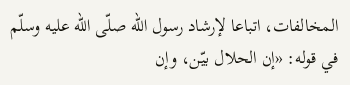المخالفات، اتباعا لإرشاد رسول الله صلّى الله عليه وسلّم في قوله: «إن الحلال بيّن، وإن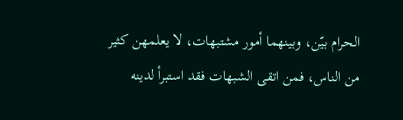الحرام بيّن، وبينهما أمور مشتبهات، لا يعلمهن كثير من الناس، فمن اتقى الشبهات فقد استبرأ لدينه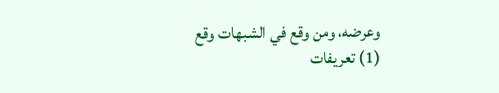وعرضه، ومن وقع في الشبهات وقع
(1) تعريفات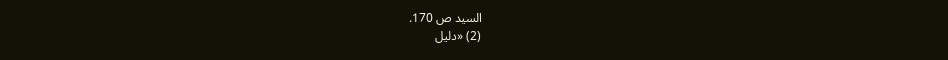السيد ص 170.
(2) «دليل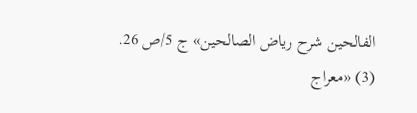الفالحين شرح رياض الصالحين» ج 5/ص 26.
(3) «معراج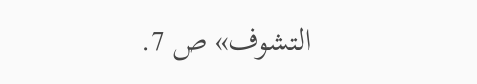التشوف» ص 7.